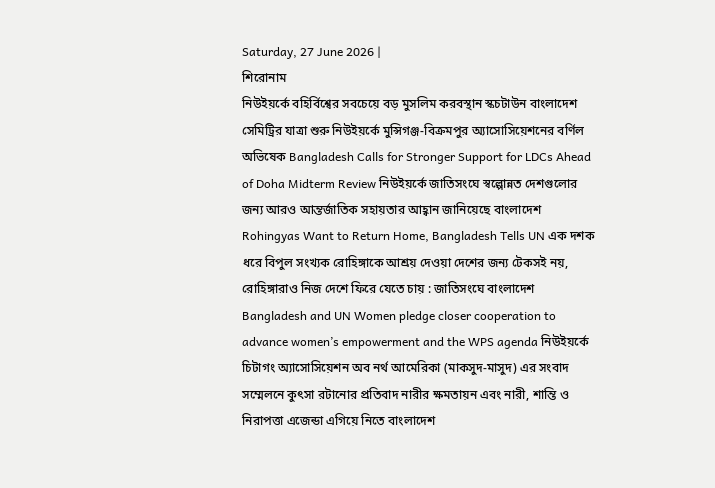Saturday, 27 June 2026 |
শিরোনাম
নিউইয়র্কে বহির্বিশ্বের সবচেয়ে বড় মুসলিম করবস্থান স্কচটাউন বাংলাদেশ সেমিট্রির যাত্রা শুরু নিউইয়র্কে মুন্সিগঞ্জ-বিক্রমপুর অ্যাসোসিয়েশনের বর্ণিল অভিষেক Bangladesh Calls for Stronger Support for LDCs Ahead of Doha Midterm Review নিউইয়র্কে জাতিসংঘে স্বল্পোন্নত দেশগুলোর জন্য আরও আন্তর্জাতিক সহায়তার আহ্বান জানিয়েছে বাংলাদেশ Rohingyas Want to Return Home, Bangladesh Tells UN এক দশক ধরে বিপুল সংখ্যক রোহিঙ্গাকে আশ্রয় দেওয়া দেশের জন্য টেকসই নয়, রোহিঙ্গারাও নিজ দেশে ফিরে যেতে চায় : জাতিসংঘে বাংলাদেশ Bangladesh and UN Women pledge closer cooperation to advance women’s empowerment and the WPS agenda নিউইয়র্কে চিটাগং অ্যাসোসিয়েশন অব নর্থ আমেরিকা (মাকসুদ-মাসুদ) এর সংবাদ সম্মেলনে কুৎসা রটানোর প্রতিবাদ নারীর ক্ষমতায়ন এবং নারী, শান্তি ও নিরাপত্তা এজেন্ডা এগিয়ে নিতে বাংলাদেশ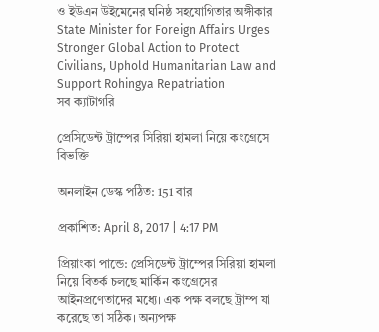ও ইউএন উইমেনের ঘনিষ্ঠ সহযোগিতার অঙ্গীকার State Minister for Foreign Affairs Urges Stronger Global Action to Protect Civilians, Uphold Humanitarian Law and Support Rohingya Repatriation
সব ক্যাটাগরি

প্রেসিডেন্ট ট্রাম্পের সিরিয়া হামলা নিয়ে কংগ্রেসে বিভক্তি

অনলাইন ডেস্ক পঠিত: 151 বার

প্রকাশিত: April 8, 2017 | 4:17 PM

প্রিয়াংকা পান্ডে: প্রেসিডেন্ট ট্রাম্পের সিরিয়া হামলা নিয়ে বিতর্ক চলছে মার্কিন কংগ্রেসের আইনপ্রণেতাদের মধ্যে। এক পক্ষ বলছে ট্রাম্প যা করেছে তা সঠিক। অন্যপক্ষ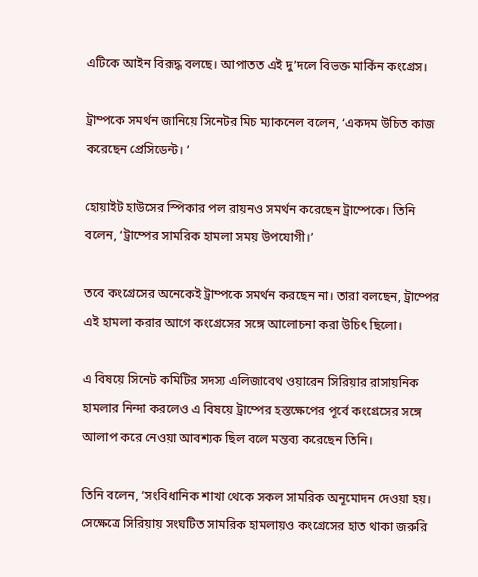এটিকে আইন বিরূদ্ধ বলছে। আপাতত এই দু’দলে বিভক্ত মার্কিন কংগ্রেস।

ট্রাম্পকে সমর্থন জানিয়ে সিনেটর মিচ ম্যাকনেল বলেন, ‘একদম উচিত কাজ করেছেন প্রেসিডেন্ট। ’

হোয়াইট হাউসের স্পিকার পল রায়নও সমর্থন করেছেন ট্রাম্পেকে। তিনি বলেন, ‘ট্রাম্পের সামরিক হামলা সময় উপযোগী।’

তবে কংগ্রেসের অনেকেই ট্রাম্পকে সমর্থন করছেন না। তারা বলছেন, ট্রাম্পের এই হামলা করার আগে কংগ্রেসের সঙ্গে আলোচনা করা উচিৎ ছিলো।

এ বিষয়ে সিনেট কমিটির সদস্য এলিজাবেথ ওয়ারেন সিরিয়ার রাসায়নিক হামলার নিন্দা করলেও এ বিষয়ে ট্রাম্পের হস্তক্ষেপের পূর্বে কংগ্রেসের সঙ্গে আলাপ করে নেওয়া আবশ্যক ছিল বলে মন্তব্য করেছেন তিনি।

তিনি বলেন, ‘সংবিধানিক শাখা থেকে সকল সামরিক অনূমোদন দেওয়া হয়। সেক্ষেত্রে সিরিয়ায় সংঘটিত সামরিক হামলায়ও কংগ্রেসের হাত থাকা জরুরি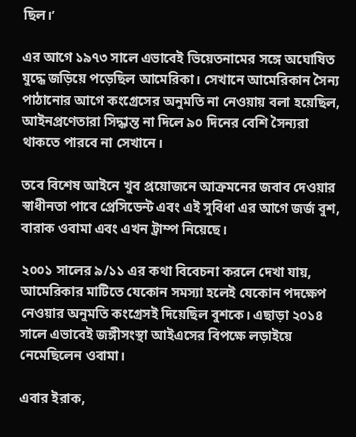ছিল।’

এর আগে ১৯৭৩ সালে এভাবেই ভিয়েতনামের সঙ্গে অঘোষিত যুদ্ধে জড়িয়ে পড়েছিল আমেরিকা। সেখানে আমেরিকান সৈন্য পাঠানোর আগে কংগ্রেসের অনুমতি না নেওয়ায় বলা হয়েছিল, আইনপ্রণেতারা সিদ্ধান্ত না দিলে ৯০ দিনের বেশি সৈন্যরা থাকতে পারবে না সেখানে।

তবে বিশেষ আইনে খুব প্রয়োজনে আক্রমনের জবাব দেওয়ার স্বাধীনতা পাবে প্রেসিডেন্ট এবং এই সুবিধা এর আগে জর্জ বুশ, বারাক ওবামা এবং এখন ট্রাম্প নিয়েছে।

২০০১ সালের ৯/১১ এর কথা বিবেচনা করলে দেখা যায়, আমেরিকার মাটিতে যেকোন সমস্যা হলেই যেকোন পদক্ষেপ নেওয়ার অনুমতি কংগ্রেসই দিয়েছিল বুশকে। এছাড়া ২০১৪ সালে এভাবেই জঙ্গীসংস্থা আইএসের বিপক্ষে লড়াইয়ে নেমেছিলেন ওবামা।

এবার ইরাক,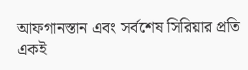আফগানস্তান এবং সর্বশেষ সিরিয়ার প্রতি একই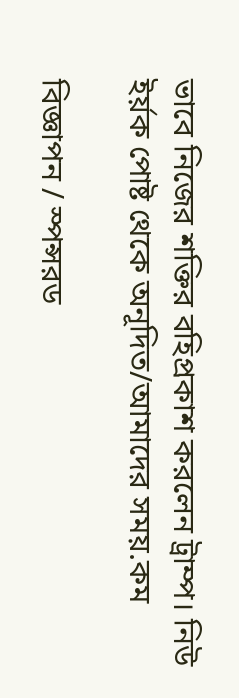ভাবে নিজের শক্তির বহিপ্রকাশ করলেন ট্রাম্প। নিউ ইর্য়ক পোষ্ট থেকে অনূদিত/আমাদের সময়.কম

বিজ্ঞাপন / স্পন্সরড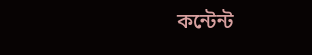কন্টেন্ট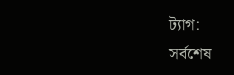ট্যাগ:
সর্বশেষ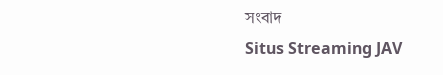সংবাদ
Situs Streaming JAV